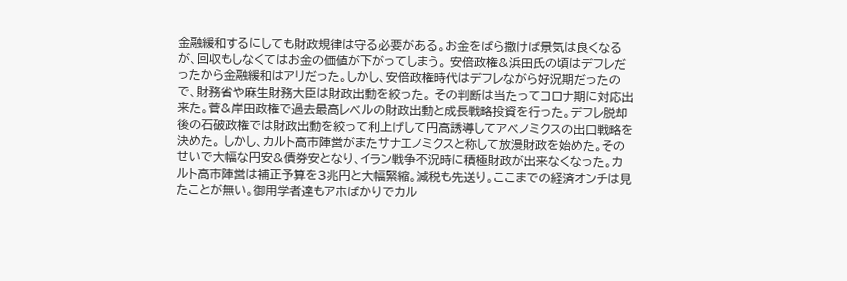金融緩和するにしても財政規律は守る必要がある。お金をばら撒けば景気は良くなるが、回収もしなくてはお金の価値が下がってしまう。 安倍政権&浜田氏の頃はデフレだったから金融緩和はアリだった。しかし、安倍政権時代はデフレながら好況期だったので、財務省や麻生財務大臣は財政出動を絞った。 その判断は当たってコロナ期に対応出来た。菅&岸田政権で過去最高レベルの財政出動と成長戦略投資を行った。デフレ脱却後の石破政権では財政出動を絞って利上げして円高誘導してアベノミクスの出口戦略を決めた。 しかし、カルト高市陣営がまたサナエノミクスと称して放漫財政を始めた。そのせいで大幅な円安&債券安となり、イラン戦争不況時に積極財政が出来なくなった。カルト高市陣営は補正予算を3兆円と大幅緊縮。減税も先送り。ここまでの経済オンチは見たことが無い。御用学者達もアホばかりでカル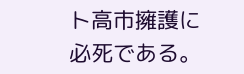ト高市擁護に必死である。